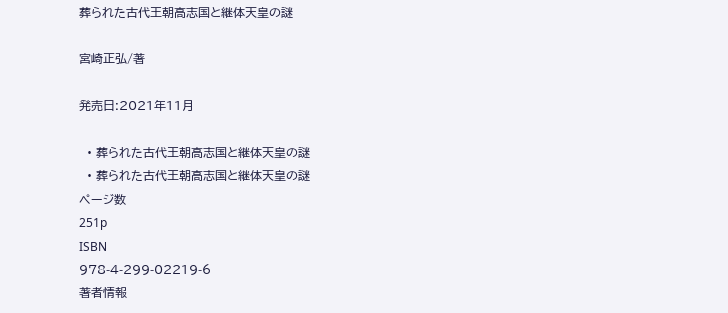葬られた古代王朝高志国と継体天皇の謎

宮崎正弘/著

発売日:2021年11月

  • 葬られた古代王朝高志国と継体天皇の謎
  • 葬られた古代王朝高志国と継体天皇の謎
ページ数
251p
ISBN
978-4-299-02219-6
著者情報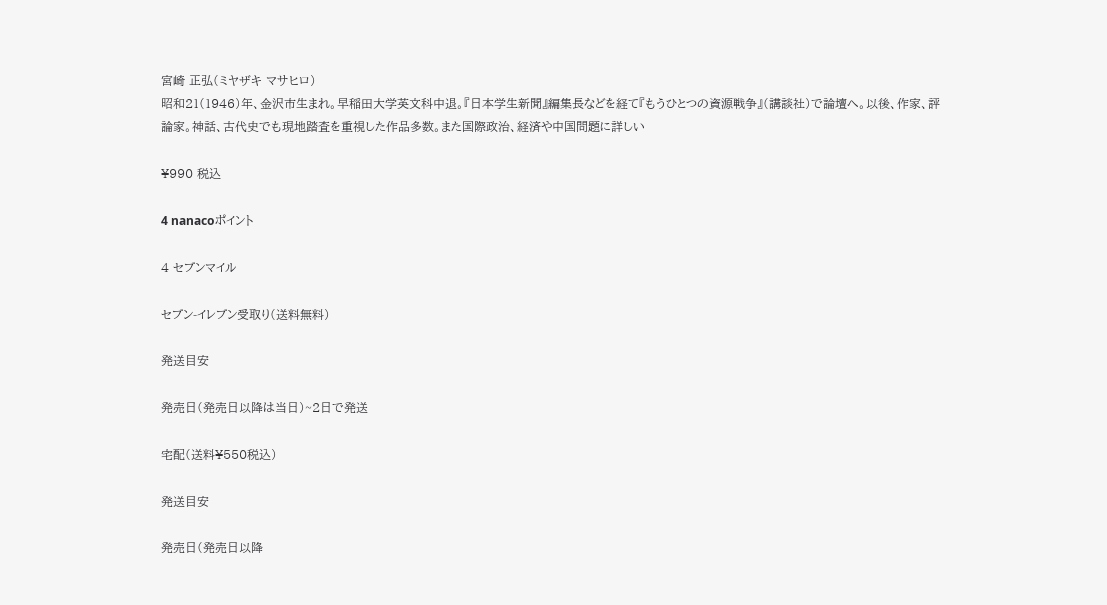宮崎 正弘(ミヤザキ マサヒロ)
昭和21(1946)年、金沢市生まれ。早稲田大学英文科中退。『日本学生新聞』編集長などを経て『もうひとつの資源戦争』(講談社)で論壇へ。以後、作家、評論家。神話、古代史でも現地踏査を重視した作品多数。また国際政治、経済や中国問題に詳しい

¥990 税込

4 nanacoポイント

4 セブンマイル

セブン-イレブン受取り(送料無料)

発送目安

発売日(発売日以降は当日)~2日で発送

宅配(送料¥550税込)

発送目安

発売日(発売日以降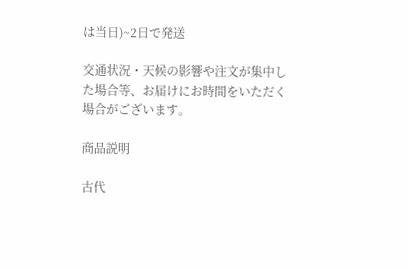は当日)~2日で発送

交通状況・天候の影響や注文が集中した場合等、お届けにお時間をいただく場合がございます。

商品説明

古代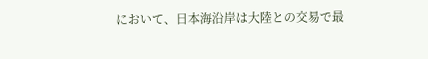において、日本海沿岸は大陸との交易で最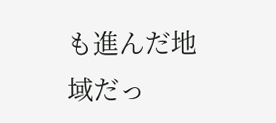も進んだ地域だっ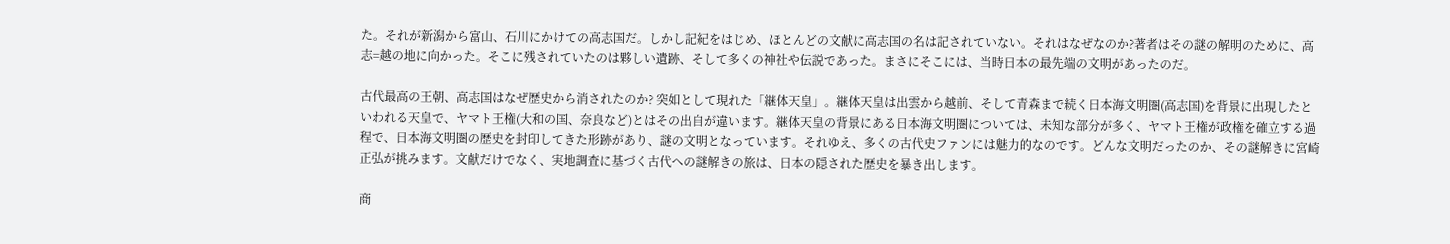た。それが新潟から富山、石川にかけての高志国だ。しかし記紀をはじめ、ほとんどの文献に高志国の名は記されていない。それはなぜなのか?著者はその謎の解明のために、高志=越の地に向かった。そこに残されていたのは夥しい遺跡、そして多くの神社や伝説であった。まさにそこには、当時日本の最先端の文明があったのだ。

古代最高の王朝、高志国はなぜ歴史から消されたのか? 突如として現れた「継体天皇」。継体天皇は出雲から越前、そして青森まで続く日本海文明圏(高志国)を背景に出現したといわれる天皇で、ヤマト王権(大和の国、奈良など)とはその出自が違います。継体天皇の背景にある日本海文明圏については、未知な部分が多く、ヤマト王権が政権を確立する過程で、日本海文明圏の歴史を封印してきた形跡があり、謎の文明となっています。それゆえ、多くの古代史ファンには魅力的なのです。どんな文明だったのか、その謎解きに宮崎正弘が挑みます。文献だけでなく、実地調査に基づく古代への謎解きの旅は、日本の隠された歴史を暴き出します。

商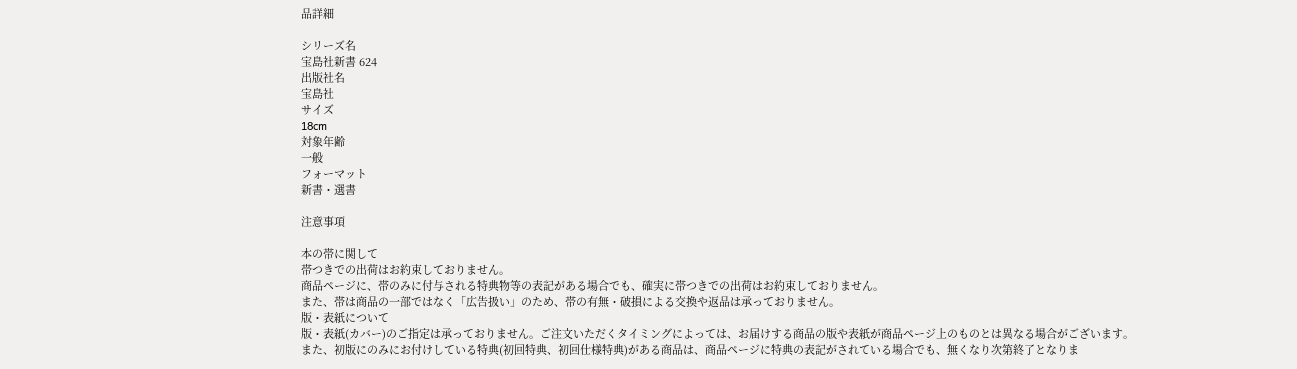品詳細

シリーズ名
宝島社新書 624
出版社名
宝島社
サイズ
18cm
対象年齢
一般
フォーマット
新書・選書

注意事項

本の帯に関して
帯つきでの出荷はお約束しておりません。
商品ページに、帯のみに付与される特典物等の表記がある場合でも、確実に帯つきでの出荷はお約束しておりません。
また、帯は商品の一部ではなく「広告扱い」のため、帯の有無・破損による交換や返品は承っておりません。
版・表紙について
版・表紙(カバー)のご指定は承っておりません。ご注文いただくタイミングによっては、お届けする商品の版や表紙が商品ページ上のものとは異なる場合がございます。
また、初版にのみにお付けしている特典(初回特典、初回仕様特典)がある商品は、商品ページに特典の表記がされている場合でも、無くなり次第終了となりま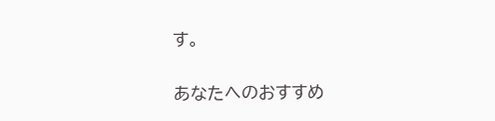す。

あなたへのおすすめ